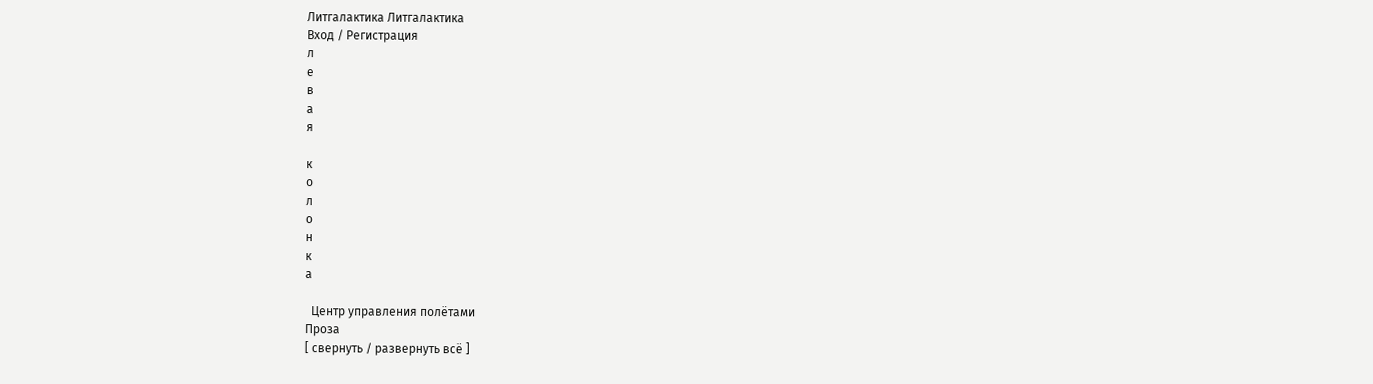Литгалактика Литгалактика
Вход / Регистрация
л
е
в
а
я

к
о
л
о
н
к
а

  Центр управления полётами
Проза
[ свернуть / развернуть всё ]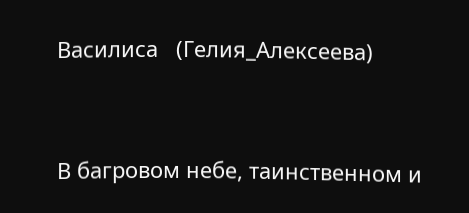Василиса   (Гелия_Алексеева)


В багровом небе, таинственном и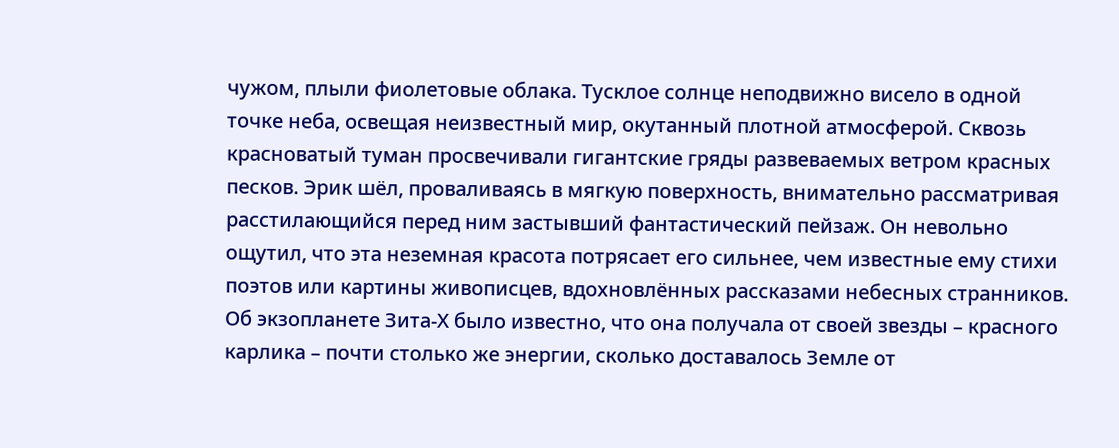чужом, плыли фиолетовые облака. Тусклое солнце неподвижно висело в одной точке неба, освещая неизвестный мир, окутанный плотной атмосферой. Сквозь красноватый туман просвечивали гигантские гряды развеваемых ветром красных песков. Эрик шёл, проваливаясь в мягкую поверхность, внимательно рассматривая расстилающийся перед ним застывший фантастический пейзаж. Он невольно ощутил, что эта неземная красота потрясает его сильнее, чем известные ему стихи поэтов или картины живописцев, вдохновлённых рассказами небесных странников.
Об экзопланете Зита-Х было известно, что она получала от своей звезды – красного карлика – почти столько же энергии, сколько доставалось Земле от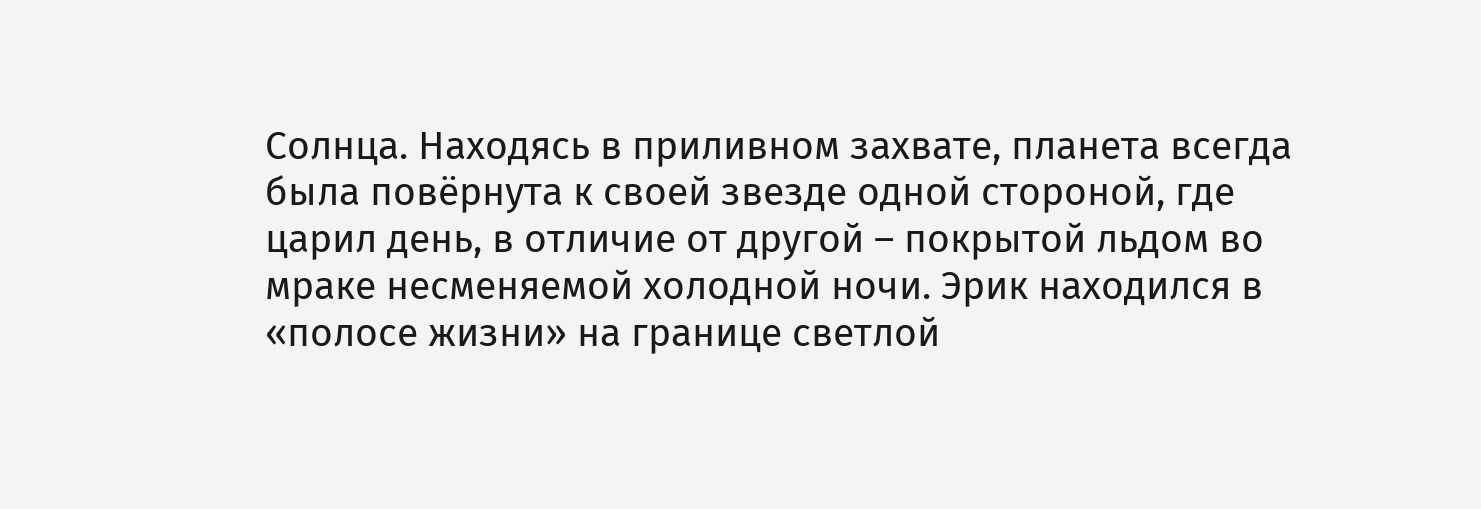Солнца. Находясь в приливном захвате, планета всегда была повёрнута к своей звезде одной стороной, где царил день, в отличие от другой – покрытой льдом во мраке несменяемой холодной ночи. Эрик находился в «полосе жизни» на границе светлой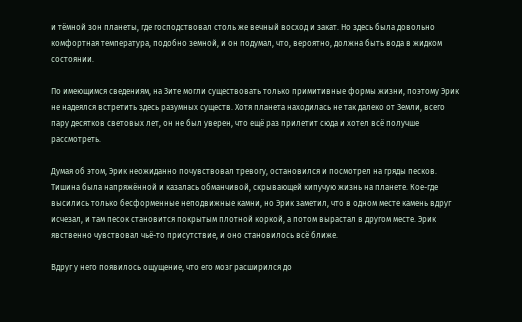и тёмной зон планеты, где господствовал столь же вечный восход и закат. Но здесь была довольно комфортная температура, подобно земной, и он подумал, что, вероятно, должна быть вода в жидком состоянии.

По имеющимся сведениям, на Зите могли существовать только примитивные формы жизни, поэтому Эрик не надеялся встретить здесь разумных существ. Хотя планета находилась не так далеко от Земли, всего пару десятков световых лет, он не был уверен, что ещё раз прилетит сюда и хотел всё получше рассмотреть.

Думая об этом, Эрик неожиданно почувствовал тревогу, остановился и посмотрел на гряды песков. Тишина была напряжённой и казалась обманчивой, скрывающей кипучую жизнь на планете. Кое-где высились только бесформенные неподвижные камни, но Эрик заметил, что в одном месте камень вдруг исчезал, и там песок становится покрытым плотной коркой, а потом вырастал в другом месте. Эрик явственно чувствовал чьё-то присутствие, и оно становилось всё ближе.

Вдруг у него появилось ощущение, что его мозг расширился до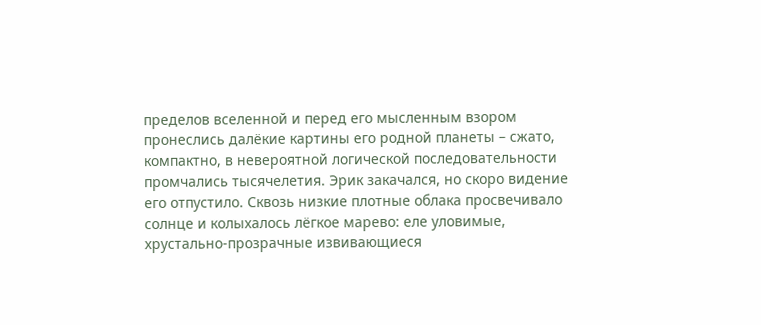пределов вселенной и перед его мысленным взором пронеслись далёкие картины его родной планеты – сжато, компактно, в невероятной логической последовательности промчались тысячелетия. Эрик закачался, но скоро видение его отпустило. Сквозь низкие плотные облака просвечивало солнце и колыхалось лёгкое марево: еле уловимые, хрустально-прозрачные извивающиеся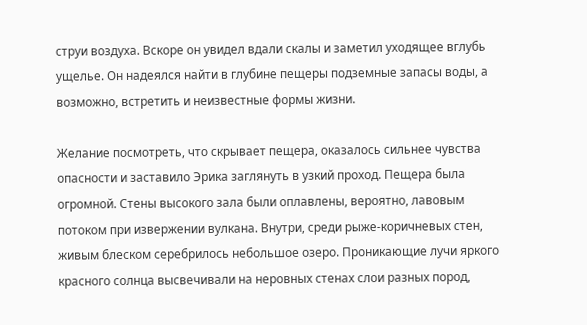струи воздуха. Вскоре он увидел вдали скалы и заметил уходящее вглубь ущелье. Он надеялся найти в глубине пещеры подземные запасы воды, а возможно, встретить и неизвестные формы жизни.

Желание посмотреть, что скрывает пещера, оказалось сильнее чувства опасности и заставило Эрика заглянуть в узкий проход. Пещера была огромной. Стены высокого зала были оплавлены, вероятно, лавовым потоком при извержении вулкана. Внутри, среди рыже-коричневых стен, живым блеском серебрилось небольшое озеро. Проникающие лучи яркого красного солнца высвечивали на неровных стенах слои разных пород,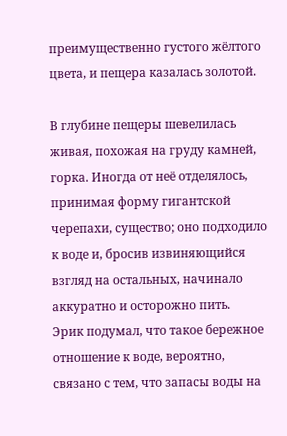преимущественно густого жёлтого цвета, и пещера казалась золотой.

В глубине пещеры шевелилась живая, похожая на груду камней, горка. Иногда от неё отделялось, принимая форму гигантской черепахи, существо; оно подходило к воде и, бросив извиняющийся взгляд на остальных, начинало аккуратно и осторожно пить.
Эрик подумал, что такое бережное отношение к воде, вероятно, связано с тем, что запасы воды на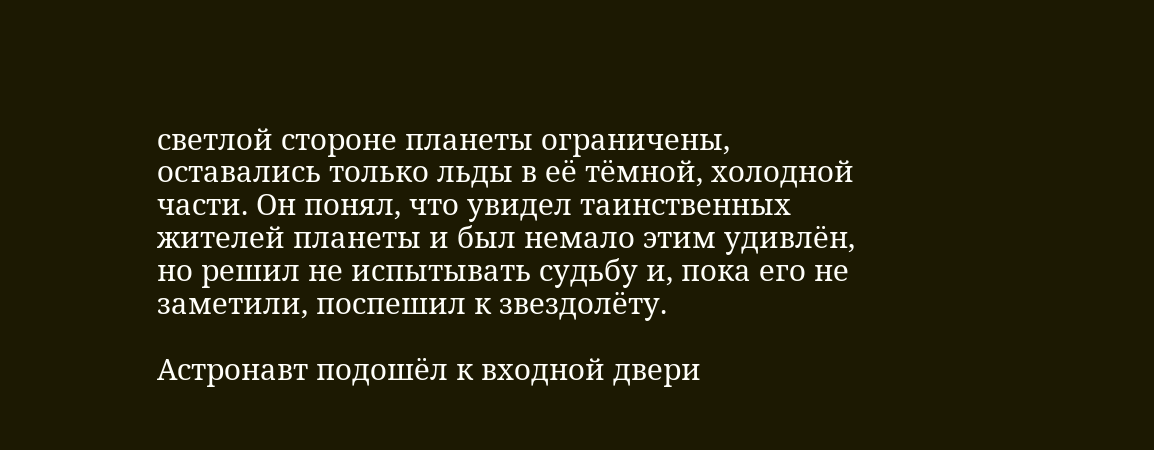светлой стороне планеты ограничены, оставались только льды в её тёмной, холодной части. Он понял, что увидел таинственных жителей планеты и был немало этим удивлён, но решил не испытывать судьбу и, пока его не заметили, поспешил к звездолёту.

Астронавт подошёл к входной двери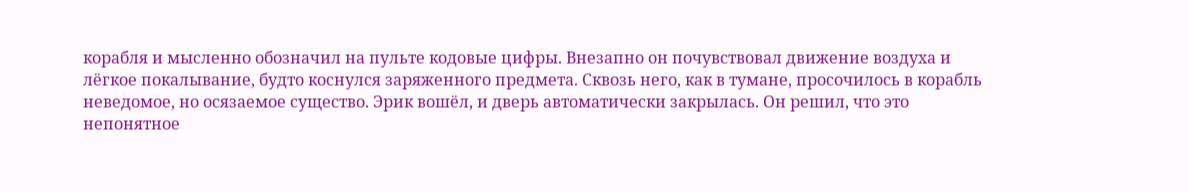корабля и мысленно обозначил на пульте кодовые цифры. Внезапно он почувствовал движение воздуха и лёгкое покалывание, будто коснулся заряженного предмета. Сквозь него, как в тумане, просочилось в корабль неведомое, но осязаемое существо. Эрик вошёл, и дверь автоматически закрылась. Он решил, что это непонятное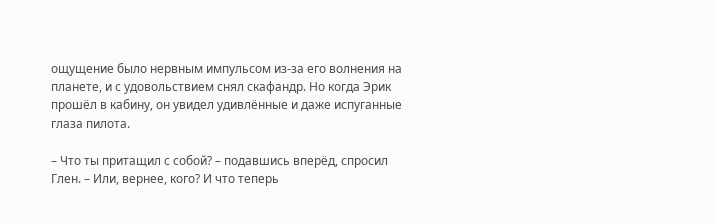ощущение было нервным импульсом из-за его волнения на планете, и с удовольствием снял скафандр. Но когда Эрик прошёл в кабину, он увидел удивлённые и даже испуганные глаза пилота.

– Что ты притащил с собой? – подавшись вперёд, спросил Глен. – Или, вернее, кого? И что теперь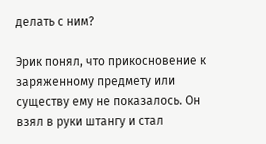делать с ним?

Эрик понял, что прикосновение к заряженному предмету или существу ему не показалось. Он взял в руки штангу и стал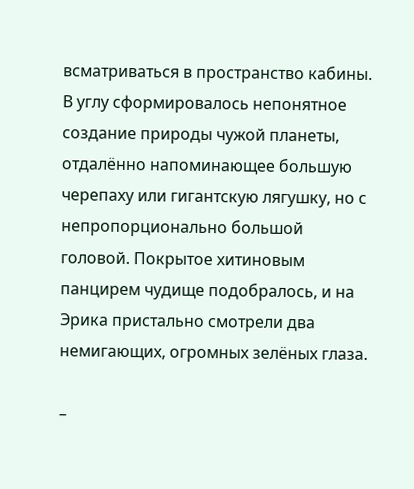всматриваться в пространство кабины. В углу сформировалось непонятное создание природы чужой планеты, отдалённо напоминающее большую черепаху или гигантскую лягушку, но с непропорционально большой головой. Покрытое хитиновым панцирем чудище подобралось, и на Эрика пристально смотрели два немигающих, огромных зелёных глаза.

–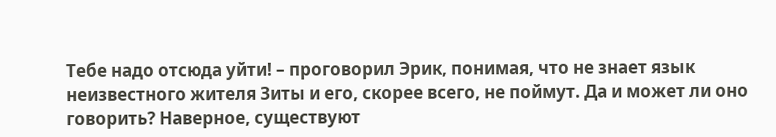Тебе надо отсюда уйти! – проговорил Эрик, понимая, что не знает язык неизвестного жителя Зиты и его, скорее всего, не поймут. Да и может ли оно говорить? Наверное, существуют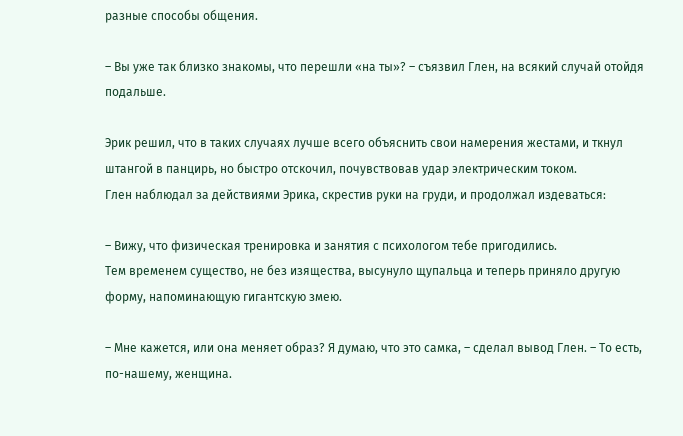разные способы общения.

– Вы уже так близко знакомы, что перешли «на ты»? – съязвил Глен, на всякий случай отойдя подальше.

Эрик решил, что в таких случаях лучше всего объяснить свои намерения жестами, и ткнул штангой в панцирь, но быстро отскочил, почувствовав удар электрическим током.
Глен наблюдал за действиями Эрика, скрестив руки на груди, и продолжал издеваться:

– Вижу, что физическая тренировка и занятия с психологом тебе пригодились.
Тем временем существо, не без изящества, высунуло щупальца и теперь приняло другую форму, напоминающую гигантскую змею.

– Мне кажется, или она меняет образ? Я думаю, что это самка, – сделал вывод Глен. – То есть, по-нашему, женщина.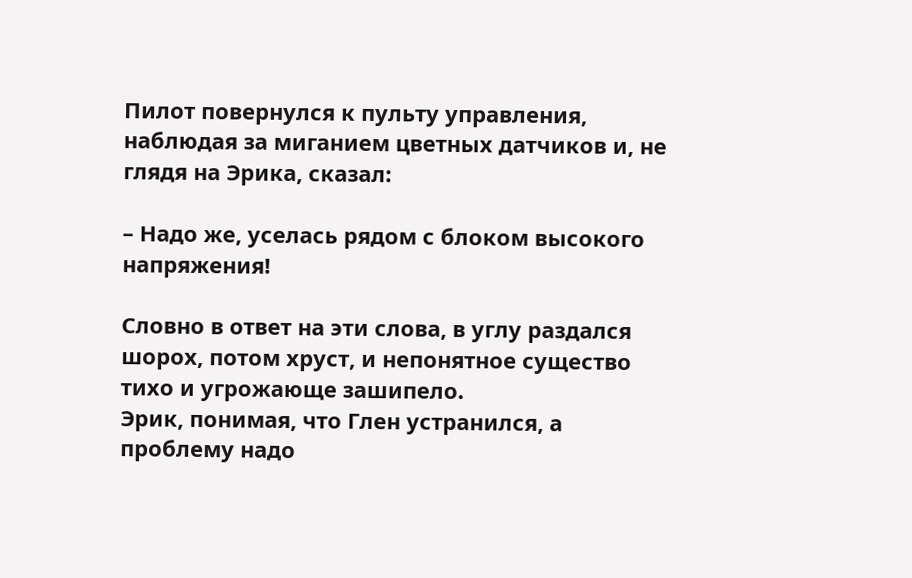Пилот повернулся к пульту управления, наблюдая за миганием цветных датчиков и, не глядя на Эрика, сказал:

– Надо же, уселась рядом с блоком высокого напряжения!

Словно в ответ на эти слова, в углу раздался шорох, потом хруст, и непонятное существо тихо и угрожающе зашипело.
Эрик, понимая, что Глен устранился, а проблему надо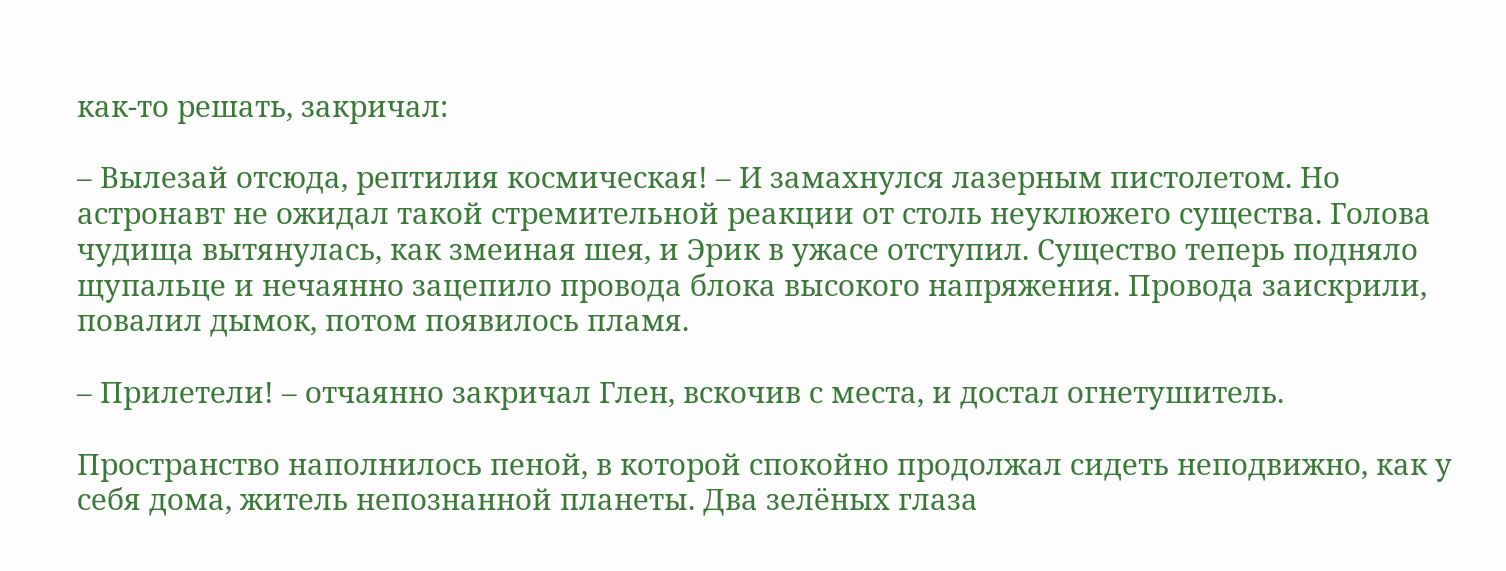как-то решать, закричал:

– Вылезай отсюда, рептилия космическая! – И замахнулся лазерным пистолетом. Но астронавт не ожидал такой стремительной реакции от столь неуклюжего существа. Голова чудища вытянулась, как змеиная шея, и Эрик в ужасе отступил. Существо теперь подняло щупальце и нечаянно зацепило провода блока высокого напряжения. Провода заискрили, повалил дымок, потом появилось пламя.

– Прилетели! – отчаянно закричал Глен, вскочив с места, и достал огнетушитель.

Пространство наполнилось пеной, в которой спокойно продолжал сидеть неподвижно, как у себя дома, житель непознанной планеты. Два зелёных глаза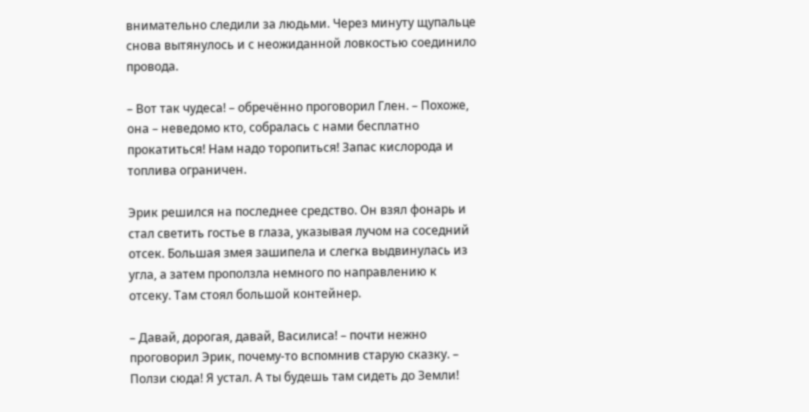внимательно следили за людьми. Через минуту щупальце снова вытянулось и с неожиданной ловкостью соединило провода.

– Вот так чудеса! – обречённо проговорил Глен. – Похоже, она – неведомо кто, собралась с нами бесплатно прокатиться! Нам надо торопиться! Запас кислорода и топлива ограничен.

Эрик решился на последнее средство. Он взял фонарь и стал светить гостье в глаза, указывая лучом на соседний отсек. Большая змея зашипела и слегка выдвинулась из угла, а затем проползла немного по направлению к отсеку. Там стоял большой контейнер.

– Давай, дорогая, давай, Василиса! – почти нежно проговорил Эрик, почему-то вспомнив старую сказку. – Ползи сюда! Я устал. А ты будешь там сидеть до Земли!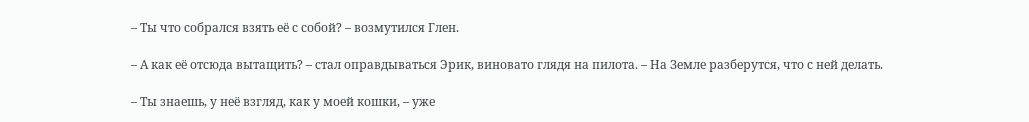– Ты что собрался взять её с собой? – возмутился Глен.

– А как её отсюда вытащить? – стал оправдываться Эрик, виновато глядя на пилота. – На Земле разберутся, что с ней делать.

– Ты знаешь, у неё взгляд, как у моей кошки, – уже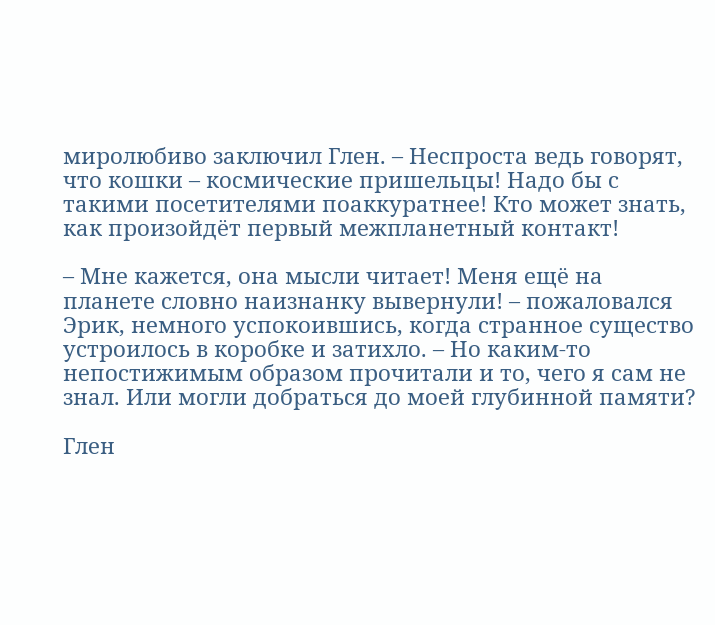миролюбиво заключил Глен. – Неспроста ведь говорят, что кошки – космические пришельцы! Надо бы с такими посетителями поаккуратнее! Кто может знать, как произойдёт первый межпланетный контакт!

– Мне кажется, она мысли читает! Меня ещё на планете словно наизнанку вывернули! – пожаловался Эрик, немного успокоившись, когда странное существо устроилось в коробке и затихло. – Но каким-то непостижимым образом прочитали и то, чего я сам не знал. Или могли добраться до моей глубинной памяти?

Глен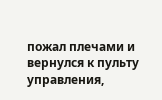пожал плечами и вернулся к пульту управления,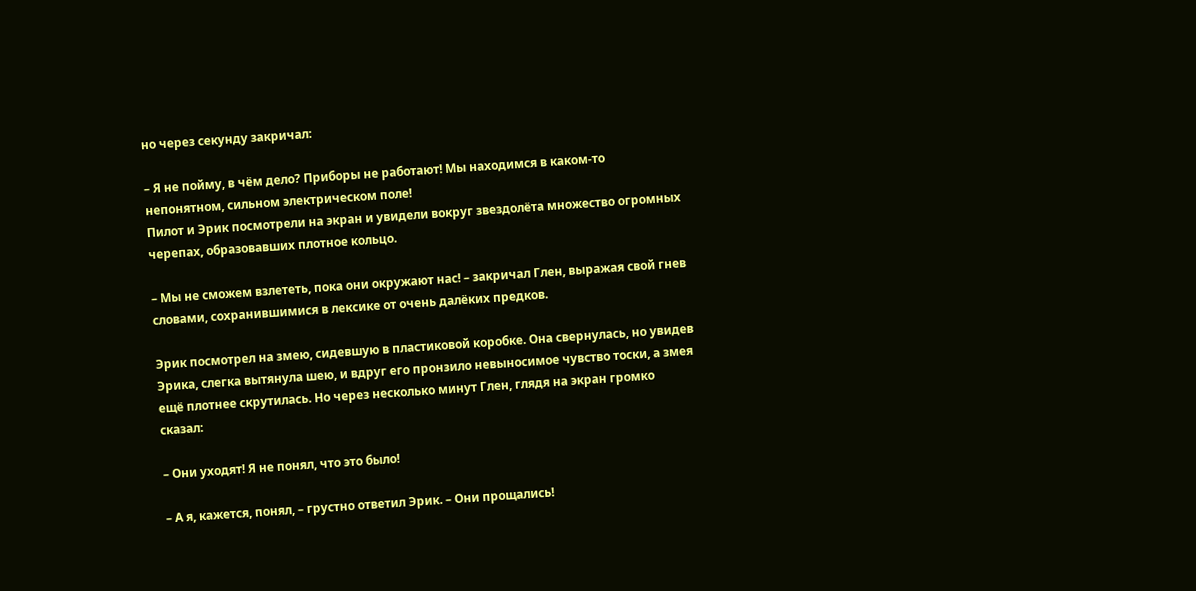но через секунду закричал:

– Я не пойму, в чём дело? Приборы не работают! Мы находимся в каком-то непонятном, сильном электрическом поле!
Пилот и Эрик посмотрели на экран и увидели вокруг звездолёта множество огромных черепах, образовавших плотное кольцо.

– Мы не сможем взлететь, пока они окружают нас! – закричал Глен, выражая свой гнев словами, сохранившимися в лексике от очень далёких предков.

Эрик посмотрел на змею, сидевшую в пластиковой коробке. Она свернулась, но увидев Эрика, слегка вытянула шею, и вдруг его пронзило невыносимое чувство тоски, а змея ещё плотнее скрутилась. Но через несколько минут Глен, глядя на экран громко сказал:

– Они уходят! Я не понял, что это было!

– А я, кажется, понял, – грустно ответил Эрик. – Они прощались!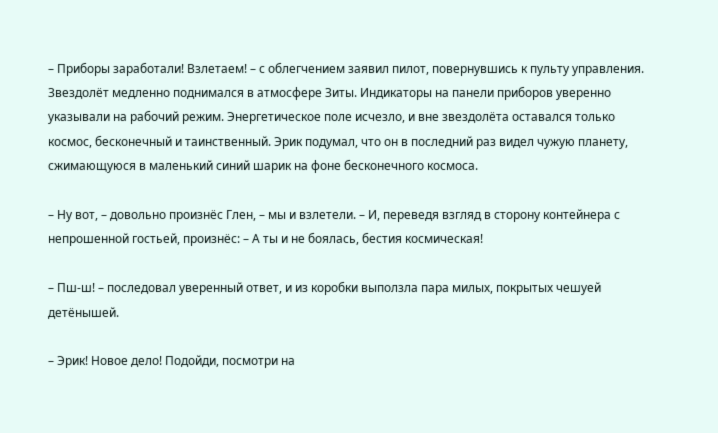– Приборы заработали! Взлетаем! – с облегчением заявил пилот, повернувшись к пульту управления.
Звездолёт медленно поднимался в атмосфере Зиты. Индикаторы на панели приборов уверенно указывали на рабочий режим. Энергетическое поле исчезло, и вне звездолёта оставался только космос, бесконечный и таинственный. Эрик подумал, что он в последний раз видел чужую планету, сжимающуюся в маленький синий шарик на фоне бесконечного космоса.

– Ну вот, – довольно произнёс Глен, – мы и взлетели. – И, переведя взгляд в сторону контейнера с непрошенной гостьей, произнёс: – А ты и не боялась, бестия космическая!

– Пш-ш! – последовал уверенный ответ, и из коробки выползла пара милых, покрытых чешуей детёнышей.

– Эрик! Новое дело! Подойди, посмотри на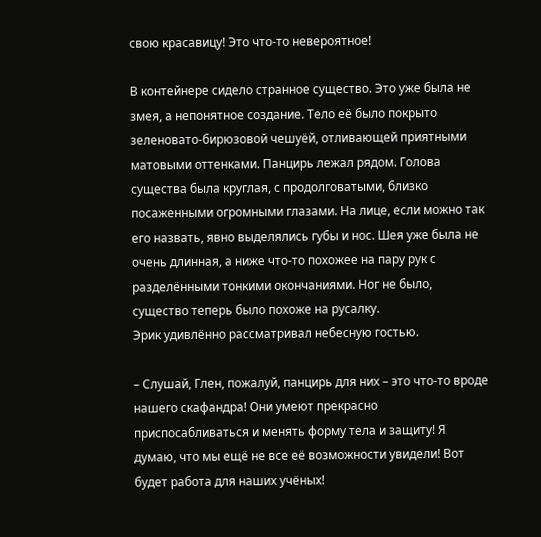свою красавицу! Это что-то невероятное!

В контейнере сидело странное существо. Это уже была не змея, а непонятное создание. Тело её было покрыто зеленовато-бирюзовой чешуёй, отливающей приятными матовыми оттенками. Панцирь лежал рядом. Голова существа была круглая, с продолговатыми, близко посаженными огромными глазами. На лице, если можно так его назвать, явно выделялись губы и нос. Шея уже была не очень длинная, а ниже что-то похожее на пару рук с разделёнными тонкими окончаниями. Ног не было, существо теперь было похоже на русалку.
Эрик удивлённо рассматривал небесную гостью.

– Слушай, Глен, пожалуй, панцирь для них – это что-то вроде нашего скафандра! Они умеют прекрасно приспосабливаться и менять форму тела и защиту! Я думаю, что мы ещё не все её возможности увидели! Вот будет работа для наших учёных!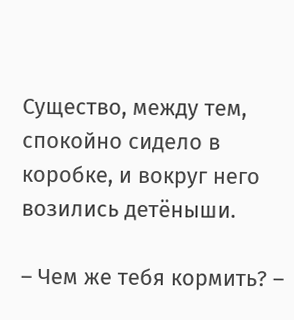Существо, между тем, спокойно сидело в коробке, и вокруг него возились детёныши.

– Чем же тебя кормить? –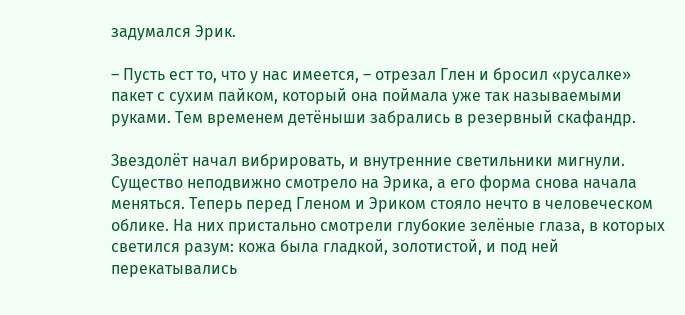задумался Эрик.

– Пусть ест то, что у нас имеется, – отрезал Глен и бросил «русалке» пакет с сухим пайком, который она поймала уже так называемыми руками. Тем временем детёныши забрались в резервный скафандр.

Звездолёт начал вибрировать, и внутренние светильники мигнули. Существо неподвижно смотрело на Эрика, а его форма снова начала меняться. Теперь перед Гленом и Эриком стояло нечто в человеческом облике. На них пристально смотрели глубокие зелёные глаза, в которых светился разум: кожа была гладкой, золотистой, и под ней перекатывались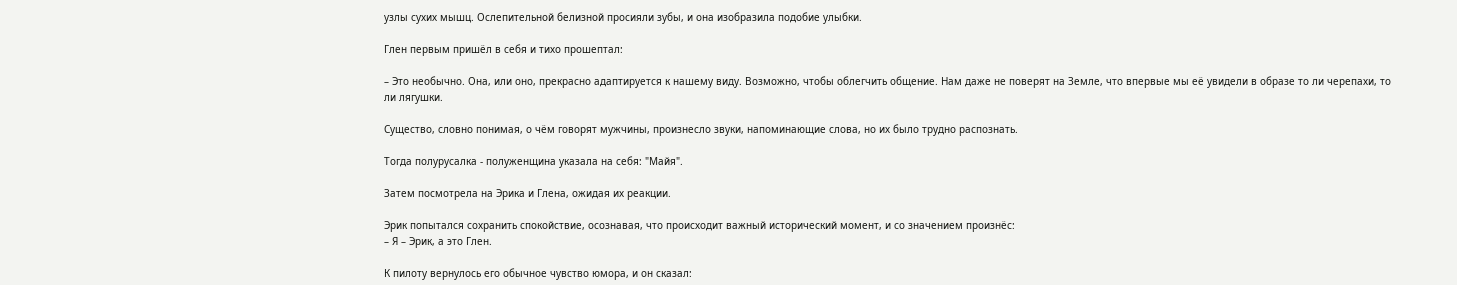узлы сухих мышц. Ослепительной белизной просияли зубы, и она изобразила подобие улыбки.

Глен первым пришёл в себя и тихо прошептал:

– Это необычно. Она, или оно, прекрасно адаптируется к нашему виду. Возможно, чтобы облегчить общение. Нам даже не поверят на Земле, что впервые мы её увидели в образе то ли черепахи, то ли лягушки.

Существо, словно понимая, о чём говорят мужчины, произнесло звуки, напоминающие слова, но их было трудно распознать.

Тогда полурусалка - полуженщина указала на себя: "Майя".

Затем посмотрела на Эрика и Глена, ожидая их реакции.

Эрик попытался сохранить спокойствие, осознавая, что происходит важный исторический момент, и со значением произнёс:
– Я – Эрик, а это Глен.

К пилоту вернулось его обычное чувство юмора, и он сказал: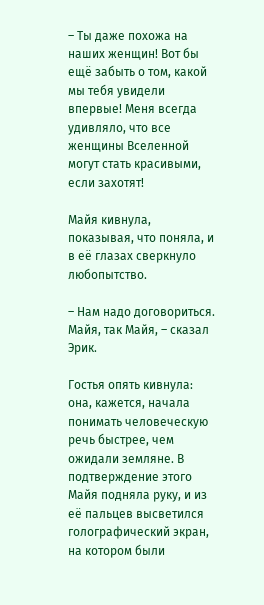– Ты даже похожа на наших женщин! Вот бы ещё забыть о том, какой мы тебя увидели впервые! Меня всегда удивляло, что все женщины Вселенной могут стать красивыми, если захотят!

Майя кивнула, показывая, что поняла, и в её глазах сверкнуло любопытство.

– Нам надо договориться. Майя, так Майя, – сказал Эрик.

Гостья опять кивнула: она, кажется, начала понимать человеческую речь быстрее, чем ожидали земляне. В подтверждение этого Майя подняла руку, и из её пальцев высветился голографический экран, на котором были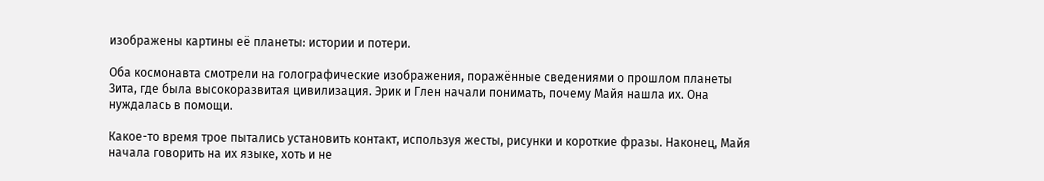изображены картины её планеты: истории и потери.

Оба космонавта смотрели на голографические изображения, поражённые сведениями о прошлом планеты Зита, где была высокоразвитая цивилизация. Эрик и Глен начали понимать, почему Майя нашла их. Она нуждалась в помощи.

Какое-то время трое пытались установить контакт, используя жесты, рисунки и короткие фразы. Наконец, Майя начала говорить на их языке, хоть и не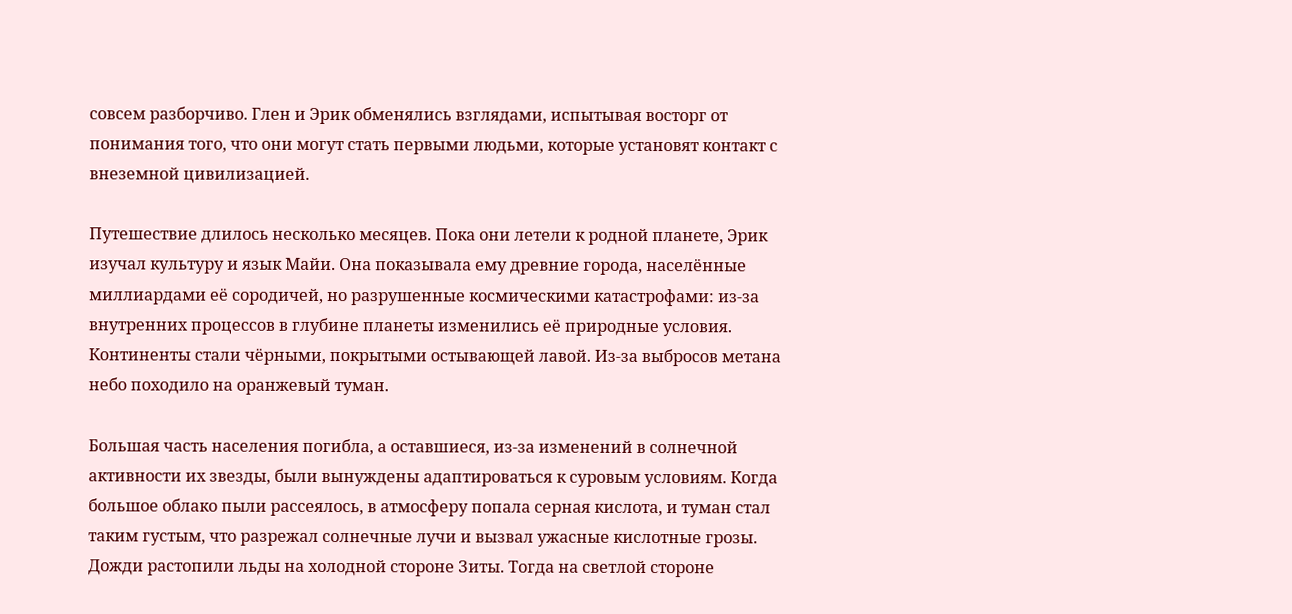совсем разборчиво. Глен и Эрик обменялись взглядами, испытывая восторг от понимания того, что они могут стать первыми людьми, которые установят контакт с внеземной цивилизацией.

Путешествие длилось несколько месяцев. Пока они летели к родной планете, Эрик изучал культуру и язык Майи. Она показывала ему древние города, населённые миллиардами её сородичей, но разрушенные космическими катастрофами: из-за внутренних процессов в глубине планеты изменились её природные условия. Континенты стали чёрными, покрытыми остывающей лавой. Из-за выбросов метана небо походило на оранжевый туман.

Большая часть населения погибла, а оставшиеся, из-за изменений в солнечной активности их звезды, были вынуждены адаптироваться к суровым условиям. Когда большое облако пыли рассеялось, в атмосферу попала серная кислота, и туман стал таким густым, что разрежал солнечные лучи и вызвал ужасные кислотные грозы. Дожди растопили льды на холодной стороне Зиты. Тогда на светлой стороне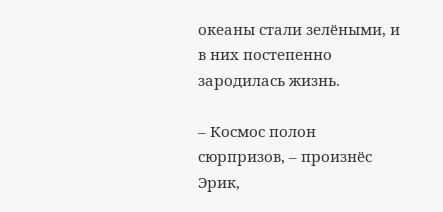океаны стали зелёными, и в них постепенно зародилась жизнь.

– Космос полон сюрпризов, – произнёс Эрик,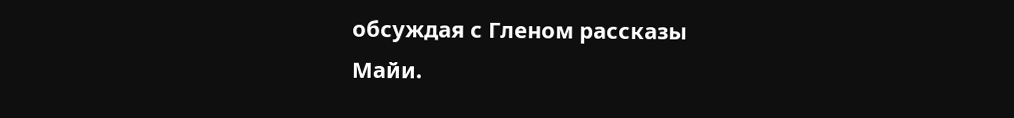обсуждая с Гленом рассказы Майи.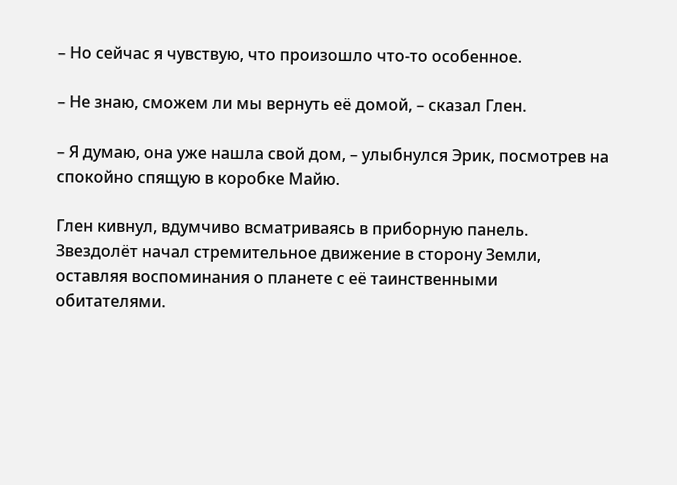– Но сейчас я чувствую, что произошло что-то особенное.

– Не знаю, сможем ли мы вернуть её домой, – сказал Глен.

– Я думаю, она уже нашла свой дом, – улыбнулся Эрик, посмотрев на спокойно спящую в коробке Майю.

Глен кивнул, вдумчиво всматриваясь в приборную панель. Звездолёт начал стремительное движение в сторону Земли, оставляя воспоминания о планете с её таинственными обитателями.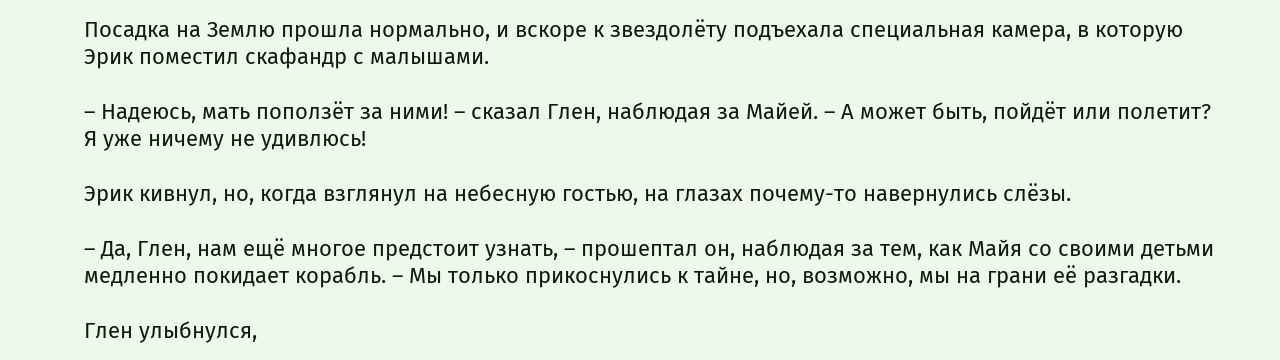Посадка на Землю прошла нормально, и вскоре к звездолёту подъехала специальная камера, в которую Эрик поместил скафандр с малышами.

– Надеюсь, мать поползёт за ними! – сказал Глен, наблюдая за Майей. – А может быть, пойдёт или полетит? Я уже ничему не удивлюсь!

Эрик кивнул, но, когда взглянул на небесную гостью, на глазах почему-то навернулись слёзы.

– Да, Глен, нам ещё многое предстоит узнать, – прошептал он, наблюдая за тем, как Майя со своими детьми медленно покидает корабль. – Мы только прикоснулись к тайне, но, возможно, мы на грани её разгадки.

Глен улыбнулся,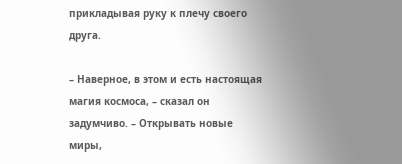прикладывая руку к плечу своего друга.

– Наверное, в этом и есть настоящая магия космоса, – сказал он задумчиво. – Открывать новые миры,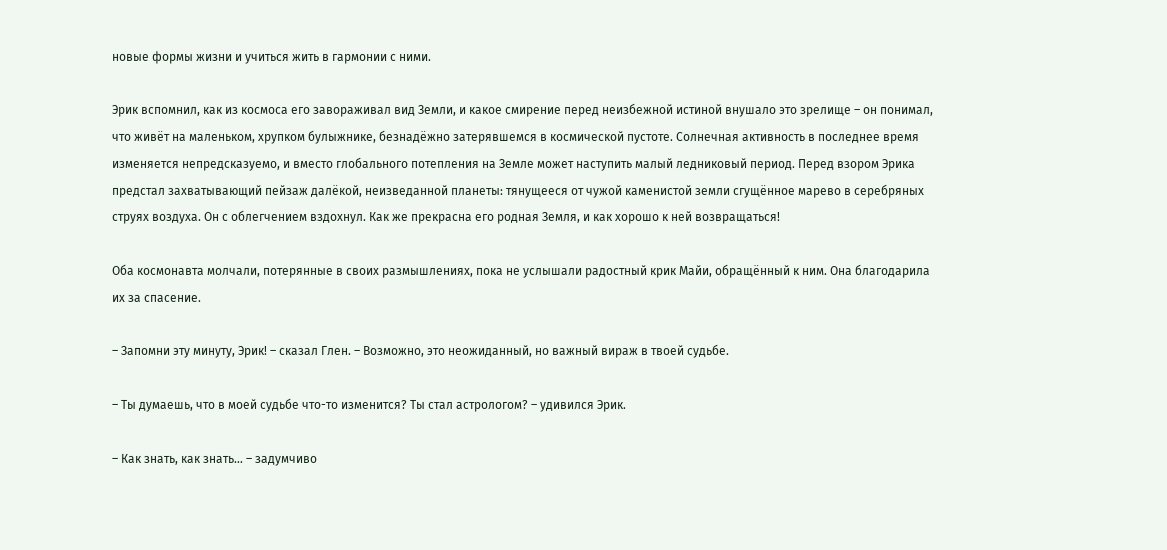новые формы жизни и учиться жить в гармонии с ними.

Эрик вспомнил, как из космоса его завораживал вид Земли, и какое смирение перед неизбежной истиной внушало это зрелище – он понимал, что живёт на маленьком, хрупком булыжнике, безнадёжно затерявшемся в космической пустоте. Солнечная активность в последнее время изменяется непредсказуемо, и вместо глобального потепления на Земле может наступить малый ледниковый период. Перед взором Эрика предстал захватывающий пейзаж далёкой, неизведанной планеты: тянущееся от чужой каменистой земли сгущённое марево в серебряных струях воздуха. Он с облегчением вздохнул. Как же прекрасна его родная Земля, и как хорошо к ней возвращаться!

Оба космонавта молчали, потерянные в своих размышлениях, пока не услышали радостный крик Майи, обращённый к ним. Она благодарила их за спасение.

– Запомни эту минуту, Эрик! – сказал Глен. – Возможно, это неожиданный, но важный вираж в твоей судьбе.

– Ты думаешь, что в моей судьбе что-то изменится? Ты стал астрологом? – удивился Эрик.

– Как знать, как знать… – задумчиво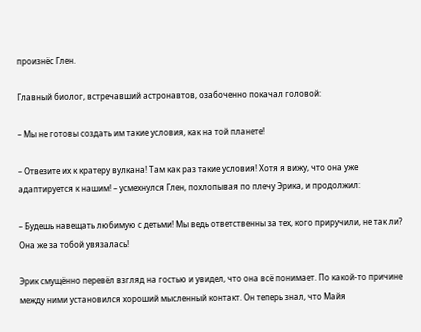произнёс Глен.

Главный биолог, встречавший астронавтов, озабоченно покачал головой:

– Мы не готовы создать им такие условия, как на той планете!

– Отвезите их к кратеру вулкана! Там как раз такие условия! Хотя я вижу, что она уже адаптируется к нашим! – усмехнулся Глен, похлопывая по плечу Эрика, и продолжил:

– Будешь навещать любимую с детьми! Мы ведь ответственны за тех, кого приручили, не так ли? Она же за тобой увязалась!

Эрик смущённо перевёл взгляд на гостью и увидел, что она всё понимает. По какой-то причине между ними установился хороший мысленный контакт. Он теперь знал, что Майя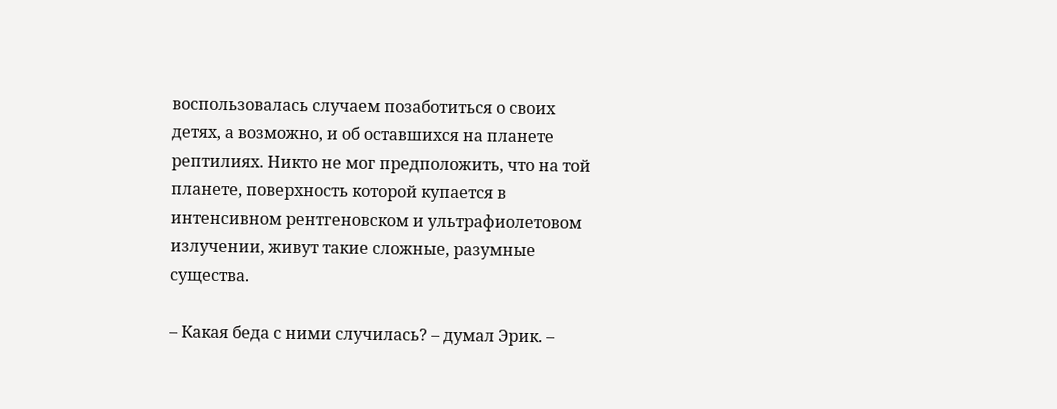воспользовалась случаем позаботиться о своих детях, а возможно, и об оставшихся на планете рептилиях. Никто не мог предположить, что на той планете, поверхность которой купается в интенсивном рентгеновском и ультрафиолетовом излучении, живут такие сложные, разумные существа.

– Какая беда с ними случилась? – думал Эрик. –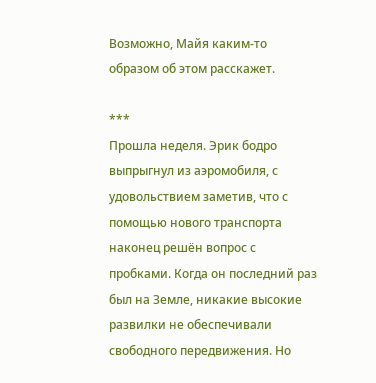Возможно, Майя каким-то образом об этом расскажет.

***
Прошла неделя. Эрик бодро выпрыгнул из аэромобиля, с удовольствием заметив, что с помощью нового транспорта наконец решён вопрос с пробками. Когда он последний раз был на Земле, никакие высокие развилки не обеспечивали свободного передвижения. Но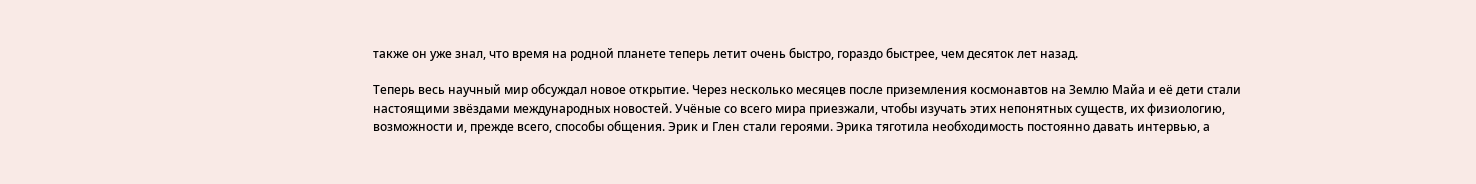также он уже знал, что время на родной планете теперь летит очень быстро, гораздо быстрее, чем десяток лет назад.

Теперь весь научный мир обсуждал новое открытие. Через несколько месяцев после приземления космонавтов на Землю Майа и её дети стали настоящими звёздами международных новостей. Учёные со всего мира приезжали, чтобы изучать этих непонятных существ, их физиологию, возможности и, прежде всего, способы общения. Эрик и Глен стали героями. Эрика тяготила необходимость постоянно давать интервью, а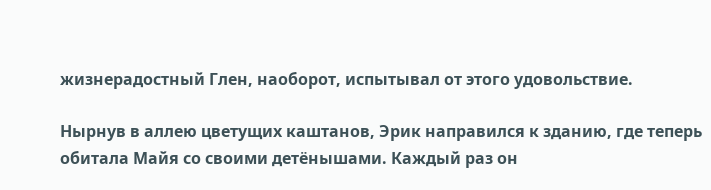жизнерадостный Глен, наоборот, испытывал от этого удовольствие.

Нырнув в аллею цветущих каштанов, Эрик направился к зданию, где теперь обитала Майя со своими детёнышами. Каждый раз он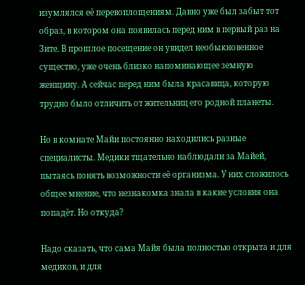изумлялся её перевоплощениям. Давно уже был забыт тот образ, в котором она появилась перед ним в первый раз на Зите. В прошлое посещение он увидел необыкновенное существо, уже очень близко напоминающее земную женщину. А сейчас перед ним была красавица, которую трудно было отличить от жительниц его родной планеты.

Но в комнате Майи постоянно находились разные специалисты. Медики тщательно наблюдали за Майей, пытаясь понять возможности её организма. У них сложилось общее мнение, что незнакомка знала в какие условия она попадёт. Но откуда?

Надо сказать, что сама Майя была полностью открыта и для медиков, и для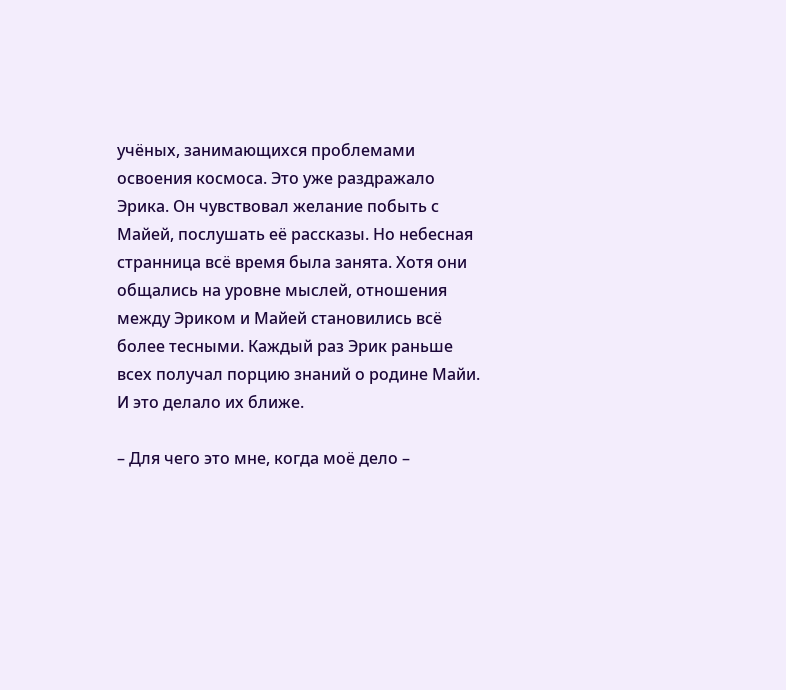учёных, занимающихся проблемами освоения космоса. Это уже раздражало Эрика. Он чувствовал желание побыть с Майей, послушать её рассказы. Но небесная странница всё время была занята. Хотя они общались на уровне мыслей, отношения между Эриком и Майей становились всё более тесными. Каждый раз Эрик раньше всех получал порцию знаний о родине Майи. И это делало их ближе.

– Для чего это мне, когда моё дело –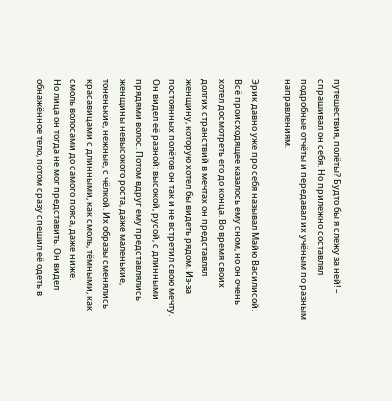путешествия, полёты? Будто бы я слежу за ней! – спрашивал он себя. Но прилежно составлял подробные отчёты и передавал их учёным по разным направлениям.

Эрик давно уже про себя называл Майю Василисой. Всё происходящее казалось ему сном, но он очень хотел досмотреть его до конца. Во время своих долгих странствий в мечтах он представлял женщину, которую хотел бы видеть рядом. Из-за постоянных полётов он так и не встретил свою мечту. Он видел её разной: высокой, русой, с длинными прядями волос. Потом вдруг ему представлялись женщины невысокого роста, даже маленькие, тоненькие, нежные, с чёлкой. Их образы сменялись красавицами с длинными, как смоль, тёмными, как смоль волосами до самого пояса, даже ниже.
Но лица он тогда не мог представить. Он видел обнажённое тело, потом сразу спешил её одеть в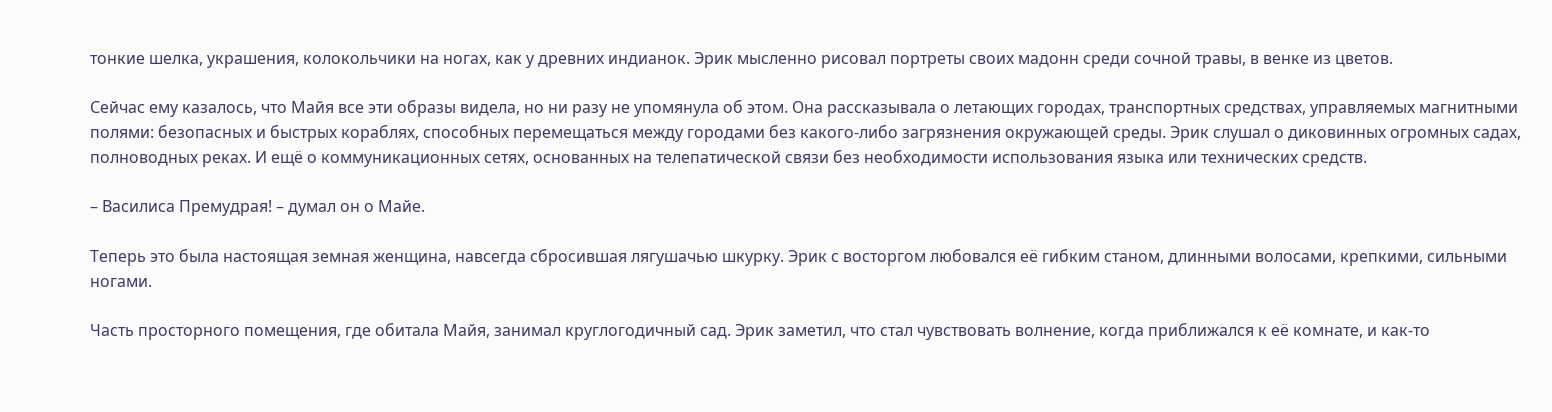тонкие шелка, украшения, колокольчики на ногах, как у древних индианок. Эрик мысленно рисовал портреты своих мадонн среди сочной травы, в венке из цветов.

Сейчас ему казалось, что Майя все эти образы видела, но ни разу не упомянула об этом. Она рассказывала о летающих городах, транспортных средствах, управляемых магнитными полями: безопасных и быстрых кораблях, способных перемещаться между городами без какого-либо загрязнения окружающей среды. Эрик слушал о диковинных огромных садах, полноводных реках. И ещё о коммуникационных сетях, основанных на телепатической связи без необходимости использования языка или технических средств.

– Василиса Премудрая! – думал он о Майе.

Теперь это была настоящая земная женщина, навсегда сбросившая лягушачью шкурку. Эрик с восторгом любовался её гибким станом, длинными волосами, крепкими, сильными ногами.

Часть просторного помещения, где обитала Майя, занимал круглогодичный сад. Эрик заметил, что стал чувствовать волнение, когда приближался к её комнате, и как-то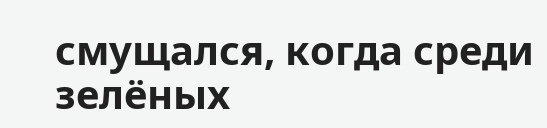смущался, когда среди зелёных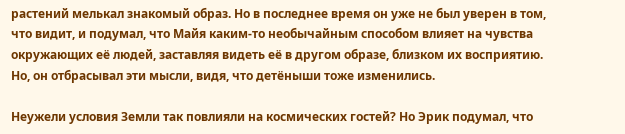растений мелькал знакомый образ. Но в последнее время он уже не был уверен в том, что видит, и подумал, что Майя каким-то необычайным способом влияет на чувства окружающих её людей, заставляя видеть её в другом образе, близком их восприятию. Но, он отбрасывал эти мысли, видя, что детёныши тоже изменились.

Неужели условия Земли так повлияли на космических гостей? Но Эрик подумал, что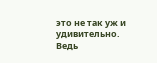это не так уж и удивительно. Ведь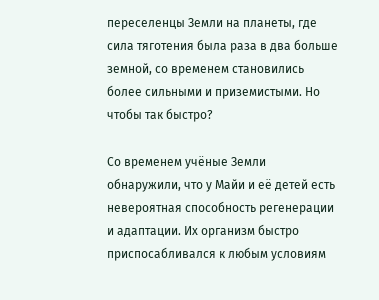переселенцы Земли на планеты, где сила тяготения была раза в два больше земной, со временем становились более сильными и приземистыми. Но чтобы так быстро?

Со временем учёные Земли обнаружили, что у Майи и её детей есть невероятная способность регенерации и адаптации. Их организм быстро приспосабливался к любым условиям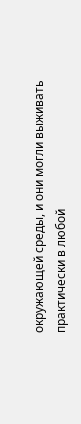окружающей среды, и они могли выживать практически в любой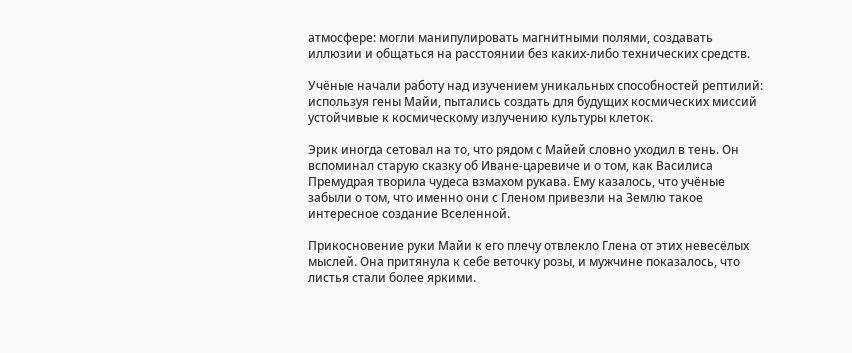атмосфере: могли манипулировать магнитными полями, создавать иллюзии и общаться на расстоянии без каких-либо технических средств.

Учёные начали работу над изучением уникальных способностей рептилий: используя гены Майи, пытались создать для будущих космических миссий устойчивые к космическому излучению культуры клеток.

Эрик иногда сетовал на то, что рядом с Майей словно уходил в тень. Он вспоминал старую сказку об Иване-царевиче и о том, как Василиса Премудрая творила чудеса взмахом рукава. Ему казалось, что учёные забыли о том, что именно они с Гленом привезли на Землю такое интересное создание Вселенной.

Прикосновение руки Майи к его плечу отвлекло Глена от этих невесёлых мыслей. Она притянула к себе веточку розы, и мужчине показалось, что листья стали более яркими.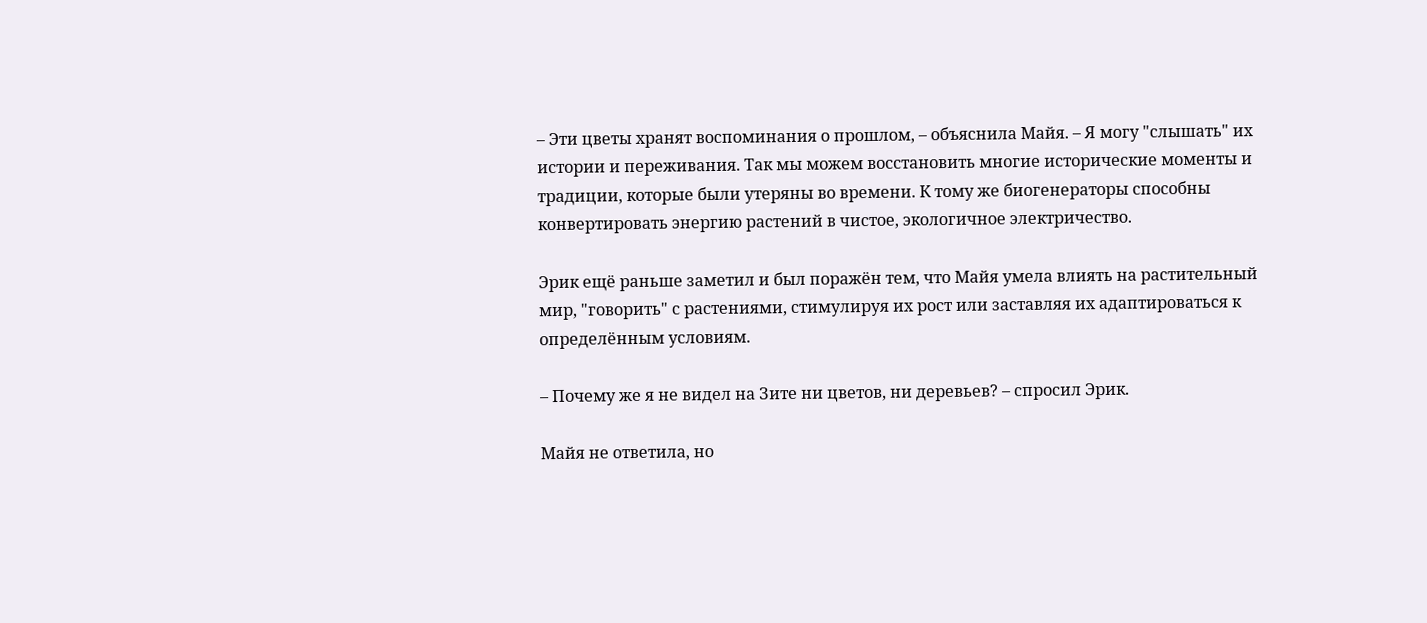– Эти цветы хранят воспоминания о прошлом, – объяснила Майя. – Я могу "слышать" их истории и переживания. Так мы можем восстановить многие исторические моменты и традиции, которые были утеряны во времени. К тому же биогенераторы способны конвертировать энергию растений в чистое, экологичное электричество.

Эрик ещё раньше заметил и был поражён тем, что Майя умела влиять на растительный мир, "говорить" с растениями, стимулируя их рост или заставляя их адаптироваться к определённым условиям.

– Почему же я не видел на Зите ни цветов, ни деревьев? – спросил Эрик.

Майя не ответила, но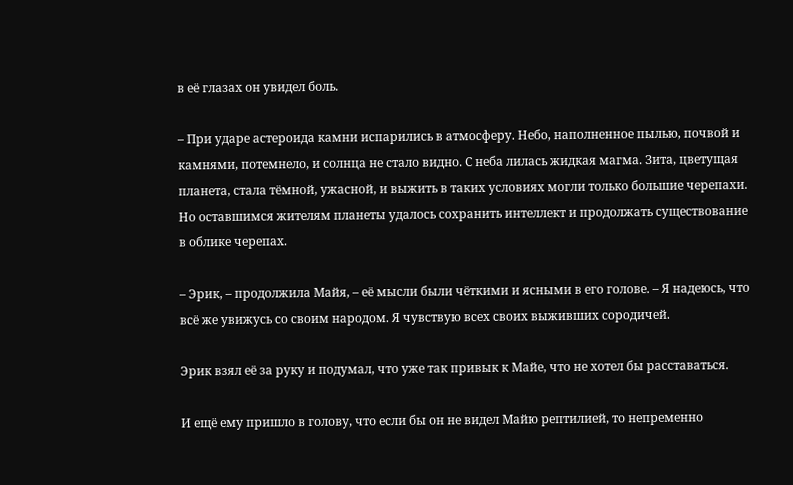в её глазах он увидел боль.

– При ударе астероида камни испарились в атмосферу. Небо, наполненное пылью, почвой и камнями, потемнело, и солнца не стало видно. С неба лилась жидкая магма. Зита, цветущая планета, стала тёмной, ужасной, и выжить в таких условиях могли только большие черепахи. Но оставшимся жителям планеты удалось сохранить интеллект и продолжать существование в облике черепах.

– Эрик, – продолжила Майя, – её мысли были чёткими и ясными в его голове. – Я надеюсь, что всё же увижусь со своим народом. Я чувствую всех своих выживших сородичей.

Эрик взял её за руку и подумал, что уже так привык к Майе, что не хотел бы расставаться.

И ещё ему пришло в голову, что если бы он не видел Майю рептилией, то непременно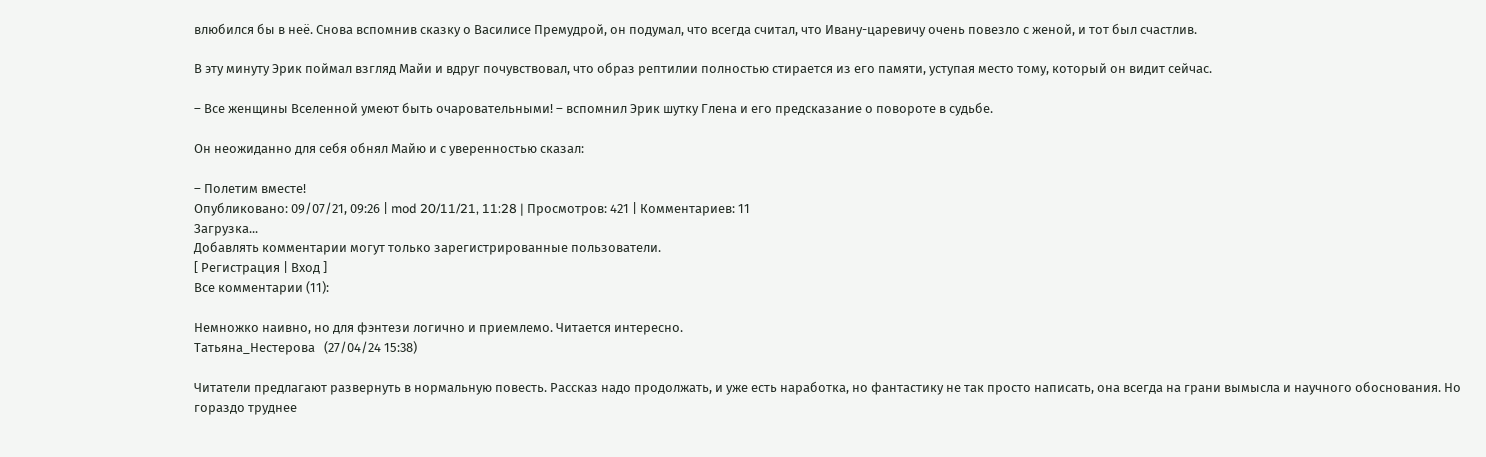влюбился бы в неё. Снова вспомнив сказку о Василисе Премудрой, он подумал, что всегда считал, что Ивану-царевичу очень повезло с женой, и тот был счастлив.

В эту минуту Эрик поймал взгляд Майи и вдруг почувствовал, что образ рептилии полностью стирается из его памяти, уступая место тому, который он видит сейчас.

– Все женщины Вселенной умеют быть очаровательными! – вспомнил Эрик шутку Глена и его предсказание о повороте в судьбе.

Он неожиданно для себя обнял Майю и с уверенностью сказал:

– Полетим вместе!
Опубликовано: 09/07/21, 09:26 | mod 20/11/21, 11:28 | Просмотров: 421 | Комментариев: 11
Загрузка...
Добавлять комментарии могут только зарегистрированные пользователи.
[ Регистрация | Вход ]
Все комментарии (11):

Немножко наивно, но для фэнтези логично и приемлемо. Читается интересно.
Татьяна_Нестерова   (27/04/24 15:38)

Читатели предлагают развернуть в нормальную повесть. Рассказ надо продолжать, и уже есть наработка, но фантастику не так просто написать, она всегда на грани вымысла и научного обоснования. Но гораздо труднее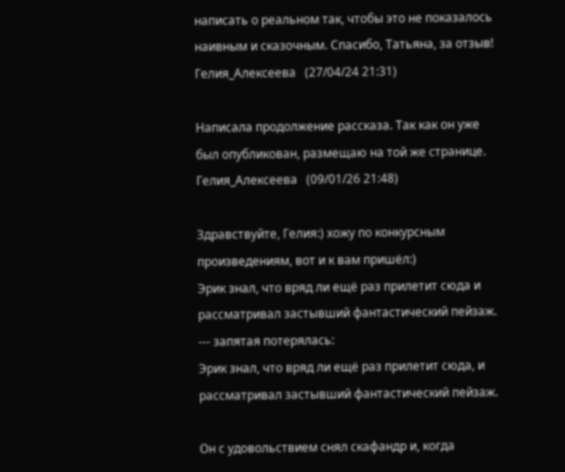написать о реальном так, чтобы это не показалось наивным и сказочным. Спасибо, Татьяна, за отзыв!
Гелия_Алексеева   (27/04/24 21:31)

Написала продолжение рассказа. Так как он уже был опубликован, размещаю на той же странице.
Гелия_Алексеева   (09/01/26 21:48)

Здравствуйте, Гелия:) хожу по конкурсным произведениям, вот и к вам пришёл:)
Эрик знал, что вряд ли ещё раз прилетит сюда и рассматривал застывший фантастический пейзаж. --- запятая потерялась:
Эрик знал, что вряд ли ещё раз прилетит сюда, и рассматривал застывший фантастический пейзаж.

Он с удовольствием снял скафандр и, когда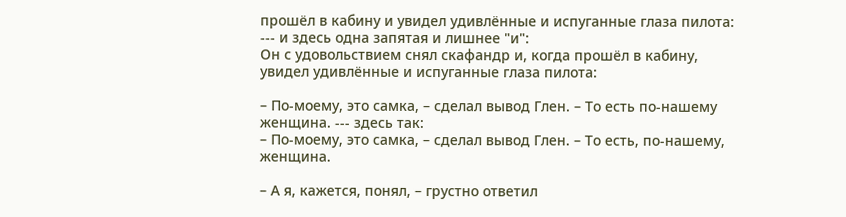прошёл в кабину и увидел удивлённые и испуганные глаза пилота: --- и здесь одна запятая и лишнее "и":
Он с удовольствием снял скафандр и, когда прошёл в кабину, увидел удивлённые и испуганные глаза пилота:

– По-моему, это самка, – сделал вывод Глен. – То есть по-нашему женщина. --- здесь так:
– По-моему, это самка, – сделал вывод Глен. – То есть, по-нашему, женщина.

– А я, кажется, понял, – грустно ответил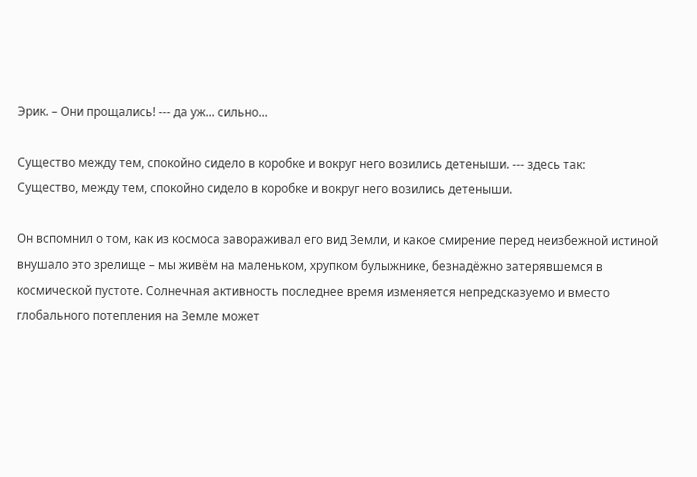Эрик. – Они прощались! --- да уж... сильно...

Существо между тем, спокойно сидело в коробке и вокруг него возились детеныши. --- здесь так:
Существо, между тем, спокойно сидело в коробке и вокруг него возились детеныши.

Он вспомнил о том, как из космоса завораживал его вид Земли, и какое смирение перед неизбежной истиной внушало это зрелище – мы живём на маленьком, хрупком булыжнике, безнадёжно затерявшемся в космической пустоте. Солнечная активность последнее время изменяется непредсказуемо и вместо глобального потепления на Земле может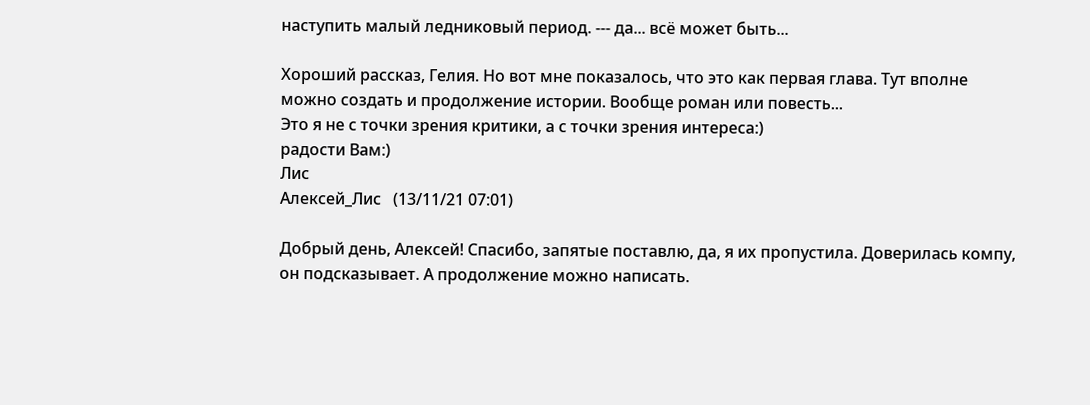наступить малый ледниковый период. --- да... всё может быть...

Хороший рассказ, Гелия. Но вот мне показалось, что это как первая глава. Тут вполне можно создать и продолжение истории. Вообще роман или повесть...
Это я не с точки зрения критики, а с точки зрения интереса:)
радости Вам:)
Лис
Алексей_Лис   (13/11/21 07:01)

Добрый день, Алексей! Спасибо, запятые поставлю, да, я их пропустила. Доверилась компу, он подсказывает. А продолжение можно написать.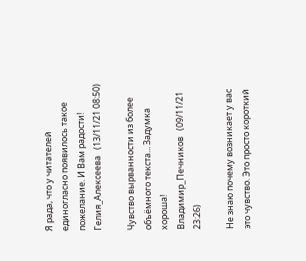Я рада, что у читателей единогласно появилось такое пожелание. И Вам радости!
Гелия_Алексеева   (13/11/21 08:50)

Чувство вырванности из более объёмного текста... Задумка хороша!
Владимир_Печников   (09/11/21 23:26)

Не знаю почему возникает у вас это чувство. Это просто короткий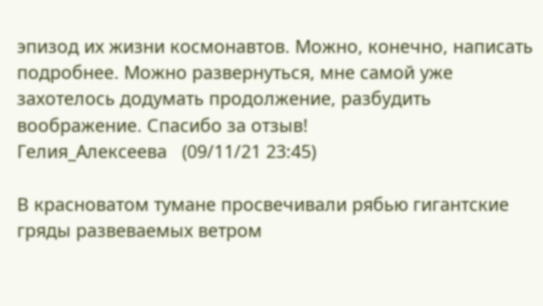эпизод их жизни космонавтов. Можно, конечно, написать подробнее. Можно развернуться, мне самой уже захотелось додумать продолжение, разбудить воображение. Спасибо за отзыв!
Гелия_Алексеева   (09/11/21 23:45)

В красноватом тумане просвечивали рябью гигантские гряды развеваемых ветром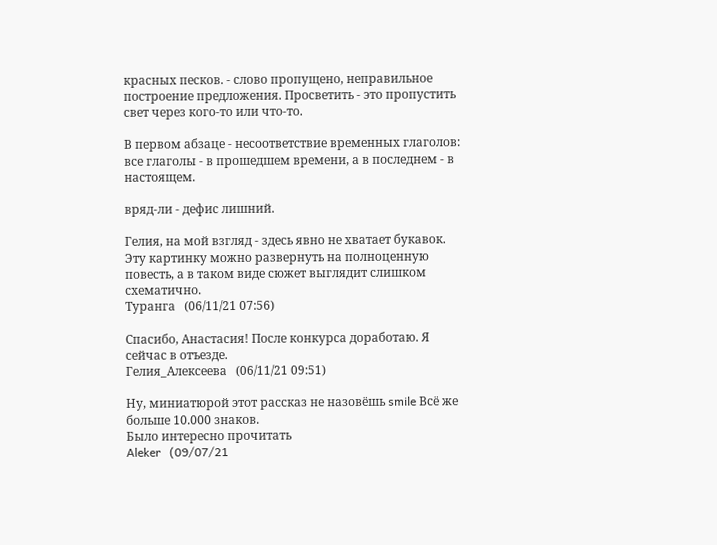красных песков. - слово пропущено, неправильное построение предложения. Просветить - это пропустить свет через кого-то или что-то.

В первом абзаце - несоответствие временных глаголов: все глаголы - в прошедшем времени, а в последнем - в настоящем.

вряд-ли - дефис лишний.

Гелия, на мой взгляд - здесь явно не хватает букавок. Эту картинку можно развернуть на полноценную повесть, а в таком виде сюжет выглядит слишком схематично.
Туранга   (06/11/21 07:56)

Спасибо, Анастасия! После конкурса доработаю. Я сейчас в отъезде.
Гелия_Алексеева   (06/11/21 09:51)

Ну, миниатюрой этот рассказ не назовёшь smile Всё же больше 10.000 знаков.
Было интересно прочитать
Aleker   (09/07/21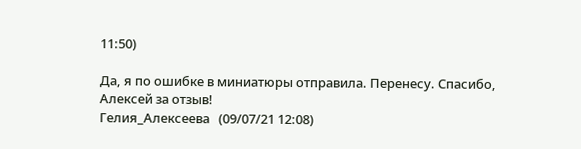11:50)

Да, я по ошибке в миниатюры отправила. Перенесу. Спасибо, Алексей за отзыв!
Гелия_Алексеева   (09/07/21 12:08)